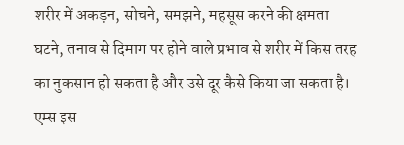शरीर में अकड़न, सोचने, समझने, महसूस करने की क्षमता घटने, तनाव से दिमाग पर होने वाले प्रभाव से शरीर में किस तरह का नुकसान हो सकता है और उसे दूर कैसे किया जा सकता है। एम्स इस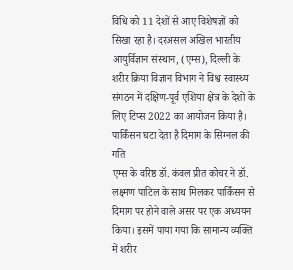विधि को 11 देशों से आए विशेषज्ञों को सिखा रहा है। दरअसल अखिल भारतीय आयुर्विज्ञान संस्थान, (एम्स), दिल्ली के शरीर क्रिया विज्ञान विभाग ने विश्व स्वास्थ्य संगठन में दक्षिण-पूर्व एशिया क्षेत्र के देशों के लिए टिप्स 2022 का आयोजन किया है।
पार्किंसन घटा देता है दिमाग के सिग्नल की गति
एम्स के वरिष्ठ डॉ. कंवल प्रीत कोचर ने डॉ. लक्ष्मण पाटिल के साथ मिलकर पार्किंसन से दिमाग पर होने वाले असर पर एक अध्ययन किया। इसमें पाया गया कि सामान्य व्यक्ति में शरीर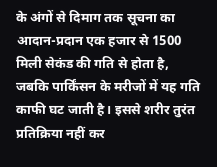के अंगों से दिमाग तक सूचना का आदान-प्रदान एक हजार से 1500 मिली सेकंड की गति से होता है, जबकि पार्किंसन के मरीजों में यह गति काफी घट जाती है। इससे शरीर तुरंत प्रतिक्रिया नहीं कर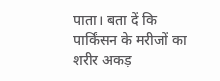पाता। बता दें कि पार्किंसन के मरीजों का शरीर अकड़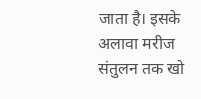जाता है। इसके अलावा मरीज संतुलन तक खो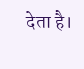देता है।